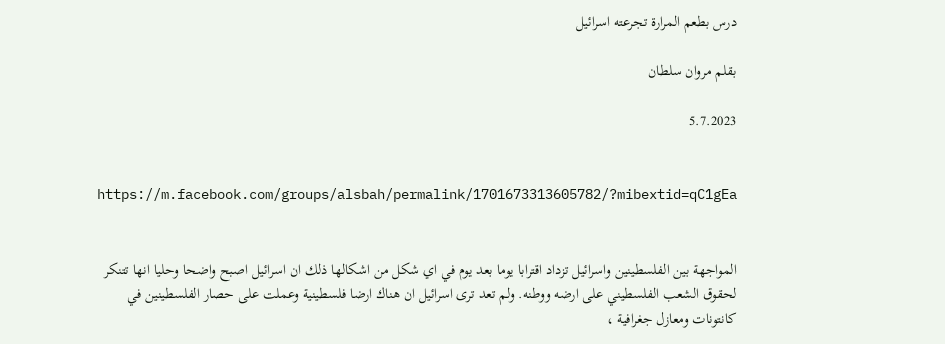درس بطعم المرارة تجرعته اسرائيل

بقلم مروان سلطان

5.7.2023


https://m.facebook.com/groups/alsbah/permalink/1701673313605782/?mibextid=qC1gEa


المواجهة بين الفلسطينين واسرائيل تزداد اقترابا يوما بعد يوم في اي شكل من اشكالها ذلك ان اسرائيل اصبح واضحا وحليا انها تتنكر لحقوق الشعب الفلسطيني على ارضه ووطنه. ولم تعد ترى اسرائيل ان هناك ارضا فلسطينية وعملت على حصار الفلسطينين في كانتونات ومعازل جغرافية ،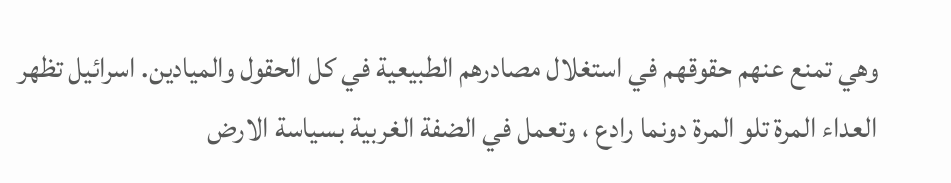وهي تمنع عنهم حقوقهم في استغلال مصادرهم الطبيعية في كل الحقول والميادين. اسرائيل تظهر العداء المرة تلو المرة دونما رادع ، وتعمل في الضفة الغربية بسياسة الارض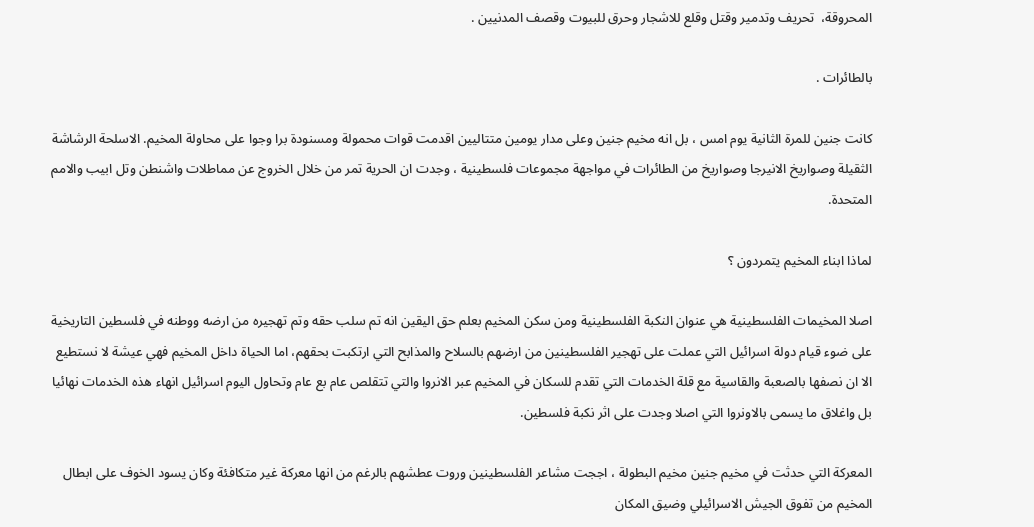المحروقة،  تحريف وتدمير وقتل وقلع للاشجار وحرق للبيوت وقصف المدنيين .

بالطائرات .

كانت جنين للمرة الثانية يوم امس ، بل انه مخيم جنين وعلى مدار يومين متتاليين اقدمت قوات محمولة ومسنودة برا وجوا على محاولة المخيم. الاسلحة الرشاشة الثقيلة وصواريخ الانيرجا وصواريخ من الطائرات في مواجهة مجموعات فلسطينية ، وجدت ان الحرية تمر من خلال الخروج عن مماطلات واشنطن وتل ابيب والامم المتحدة.

لماذا ابناء المخيم يتمردون ؟

اصلا المخيمات الفلسطينية هي عنوان النكبة الفلسطينية ومن سكن المخيم بعلم حق اليقين انه تم سلب حقه وتم تهجيره من ارضه ووطنه في فلسطين التاريخية على ضوء قيام دولة اسرائيل التي عملت على تهجير الفلسطينين من ارضهم بالسلاح والمذابح التي ارتكبت بحقهم، اما الحياة داخل المخيم فهي عيشة لا نستطيع الا ان نصفها بالصعبة والقاسية مع قلة الخدمات التي تقدم للسكان في المخيم عبر الانروا والتي تتقلص عام بع عام وتحاول اليوم اسرائيل انهاء هذه الخدمات نهائيا بل واغلاق ما يسمى بالاونروا التي اصلا وجدت على اثر نكبة فلسطين.

المعركة التي حدثت في مخيم جنين مخيم البطولة ، اججت مشاعر الفلسطينين وروت عطشهم بالرغم من انها معركة غير متكافئة وكان يسود الخوف على ابطال المخيم من تفوق الجيش الاسرائيلي وضيق المكان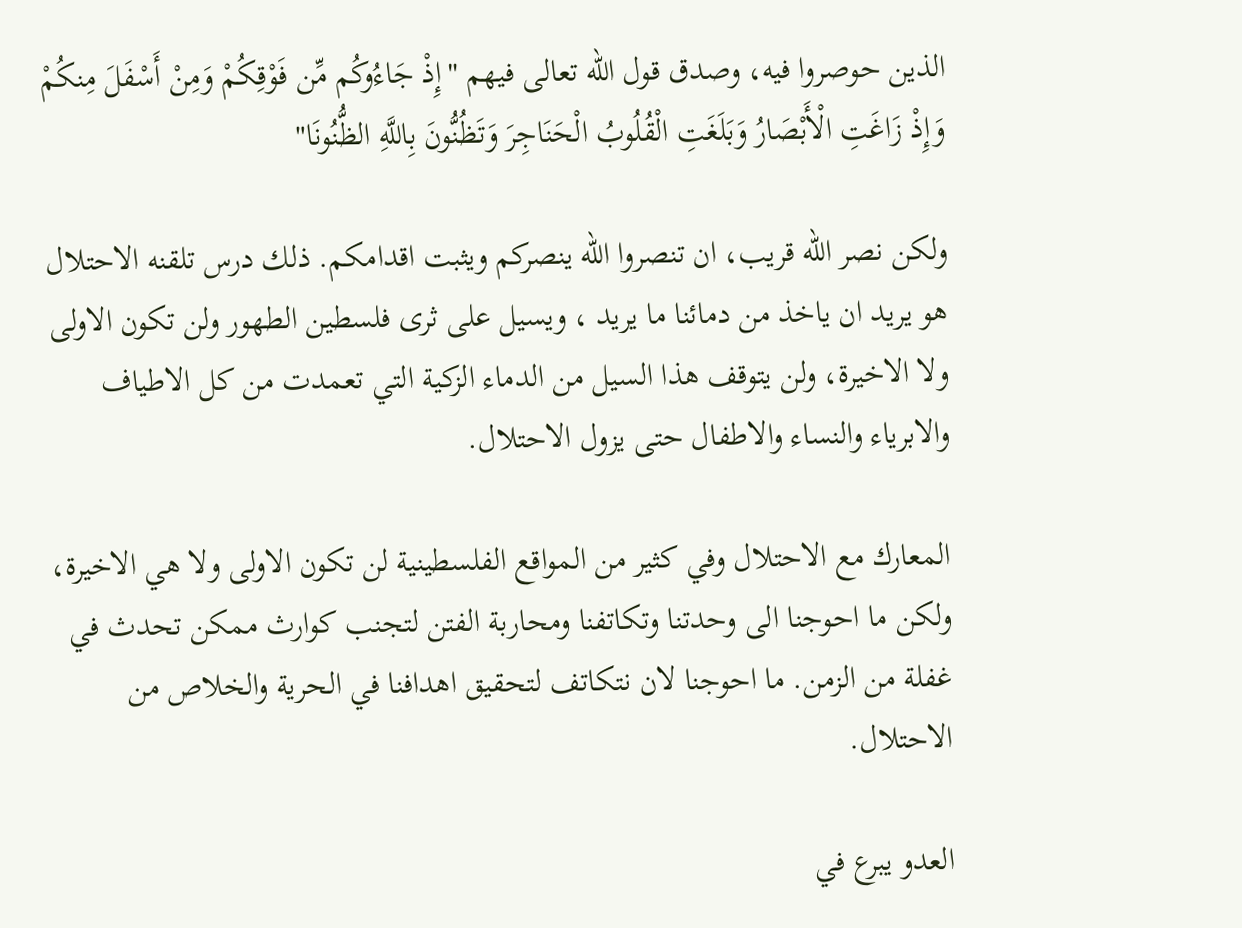الذين حوصروا فيه، وصدق قول الله تعالى فيهم "إِذْ جَاءُوكُم مِّن فَوْقِكُمْ وَمِنْ أَسْفَلَ مِنكُمْ وَإِذْ زَاغَتِ الْأَبْصَارُ وَبَلَغَتِ الْقُلُوبُ الْحَنَاجِرَ وَتَظُنُّونَ بِاللَّهِ الظُّنُونَا"

ولكن نصر الله قريب، ان تنصروا الله ينصركم ويثبت اقدامكم. ذلك درس تلقنه الاحتلال هو يريد ان ياخذ من دمائنا ما يريد ، ويسيل على ثرى فلسطين الطهور ولن تكون الاولى ولا الاخيرة، ولن يتوقف هذا السيل من الدماء الزكية التي تعمدت من كل الاطياف والابرياء والنساء والاطفال حتى يزول الاحتلال.

المعارك مع الاحتلال وفي كثير من المواقع الفلسطينية لن تكون الاولى ولا هي الاخيرة، ولكن ما احوجنا الى وحدتنا وتكاتفنا ومحاربة الفتن لتجنب كوارث ممكن تحدث في غفلة من الزمن. ما احوجنا لان نتكاتف لتحقيق اهدافنا في الحرية والخلاص من الاحتلال.

العدو يبرع في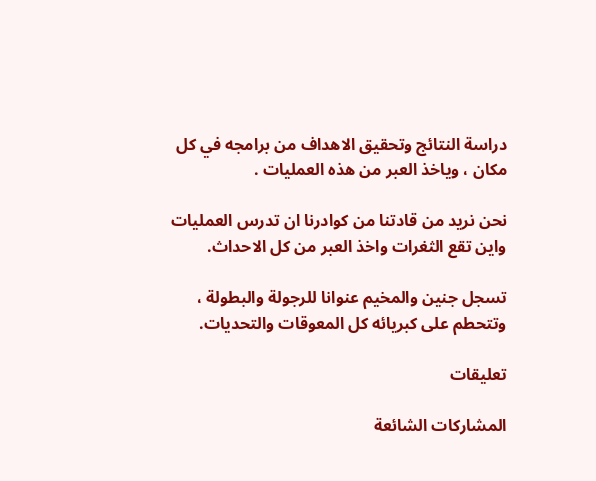دراسة النتائج وتحقيق الاهداف من برامجه في كل مكان ، وياخذ العبر من هذه العمليات .

نحن نريد من قادتنا من كوادرنا ان تدرس العمليات واين تقع الثغرات واخذ العبر من كل الاحداث.

تسجل جنين والمخيم عنوانا للرجولة والبطولة ، وتتحطم على كبريائه كل المعوقات والتحديات.

تعليقات

المشاركات الشائعة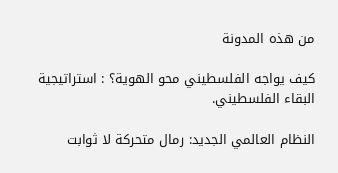من هذه المدونة

كيف يواجه الفلسطيني محو الهوية؟ : استراتيجية البقاء الفلسطيني.

النظام العالمي الجديد: رمال متحركة لا ثوابت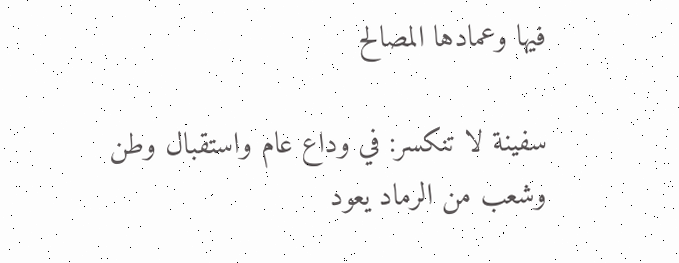فيها وعمادها المصالح

سفينة لا تنكسر: في وداع عام واستقبال وطن وشعب من الرماد يعود